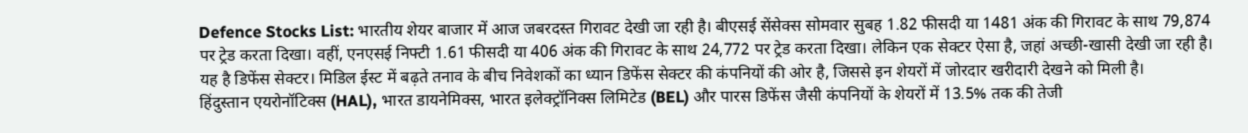Defence Stocks List: भारतीय शेयर बाजार में आज जबरदस्त गिरावट देखी जा रही है। बीएसई सेंसेक्स सोमवार सुबह 1.82 फीसदी या 1481 अंक की गिरावट के साथ 79,874 पर ट्रेड करता दिखा। वहीं, एनएसई निफ्टी 1.61 फीसदी या 406 अंक की गिरावट के साथ 24,772 पर ट्रेड करता दिखा। लेकिन एक सेक्टर ऐसा है, जहां अच्छी-खासी देखी जा रही है। यह है डिफेंस सेक्टर। मिडिल ईस्ट में बढ़ते तनाव के बीच निवेशकों का ध्यान डिफेंस सेक्टर की कंपनियों की ओर है, जिससे इन शेयरों में जोरदार खरीदारी देखने को मिली है।
हिंदुस्तान एयरोनॉटिक्स (HAL), भारत डायनेमिक्स, भारत इलेक्ट्रॉनिक्स लिमिटेड (BEL) और पारस डिफेंस जैसी कंपनियों के शेयरों में 13.5% तक की तेजी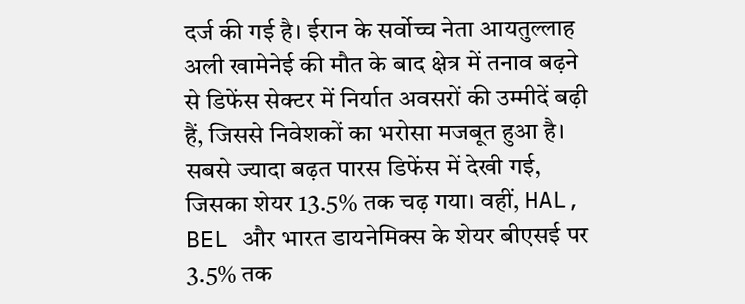दर्ज की गई है। ईरान के सर्वोच्च नेता आयतुल्लाह अली खामेनेई की मौत के बाद क्षेत्र में तनाव बढ़ने से डिफेंस सेक्टर में निर्यात अवसरों की उम्मीदें बढ़ी हैं, जिससे निवेशकों का भरोसा मजबूत हुआ है।
सबसे ज्यादा बढ़त पारस डिफेंस में देखी गई, जिसका शेयर 13.5% तक चढ़ गया। वहीं, HAL, BEL और भारत डायनेमिक्स के शेयर बीएसई पर 3.5% तक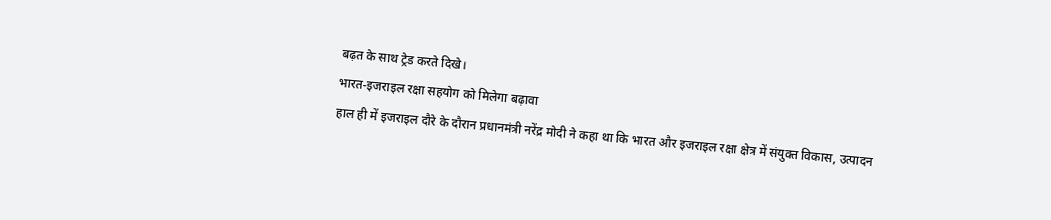बढ़त के साथ ट्रेड करते दिखे।
भारत-इजराइल रक्षा सहयोग को मिलेगा बढ़ावा
हाल ही में इजराइल दौरे के दौरान प्रधानमंत्री नरेंद्र मोदी ने कहा था कि भारत और इजराइल रक्षा क्षेत्र में संयुक्त विकास, उत्पादन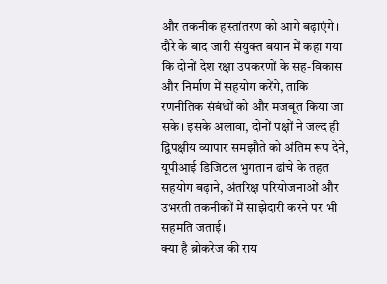और तकनीक हस्तांतरण को आगे बढ़ाएंगे। दौरे के बाद जारी संयुक्त बयान में कहा गया कि दोनों देश रक्षा उपकरणों के सह-विकास और निर्माण में सहयोग करेंगे, ताकि रणनीतिक संबंधों को और मजबूत किया जा सके। इसके अलावा, दोनों पक्षों ने जल्द ही द्विपक्षीय व्यापार समझौते को अंतिम रूप देने, यूपीआई डिजिटल भुगतान ढांचे के तहत सहयोग बढ़ाने, अंतरिक्ष परियोजनाओं और उभरती तकनीकों में साझेदारी करने पर भी सहमति जताई।
क्या है ब्रोकरेज की राय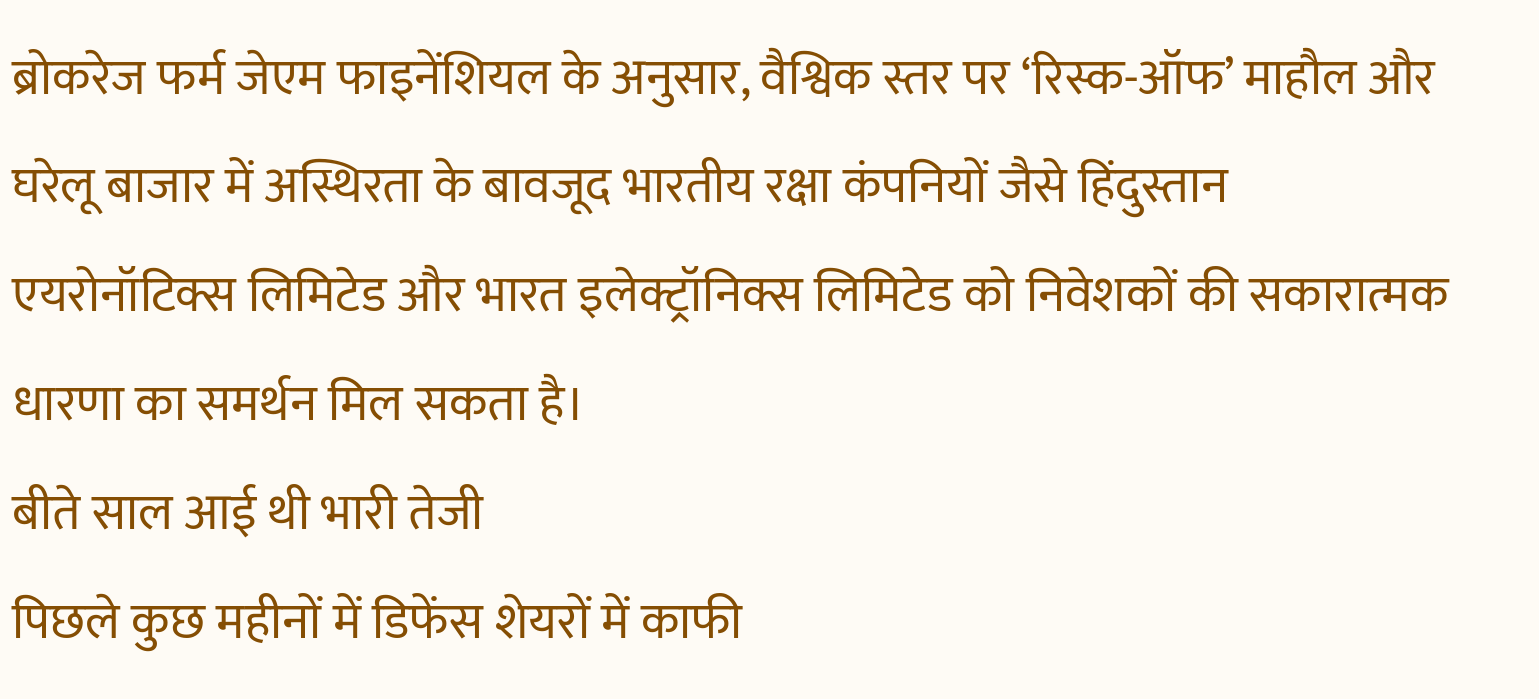ब्रोकरेज फर्म जेएम फाइनेंशियल के अनुसार, वैश्विक स्तर पर ‘रिस्क-ऑफ’ माहौल और घरेलू बाजार में अस्थिरता के बावजूद भारतीय रक्षा कंपनियों जैसे हिंदुस्तान एयरोनॉटिक्स लिमिटेड और भारत इलेक्ट्रॉनिक्स लिमिटेड को निवेशकों की सकारात्मक धारणा का समर्थन मिल सकता है।
बीते साल आई थी भारी तेजी
पिछले कुछ महीनों में डिफेंस शेयरों में काफी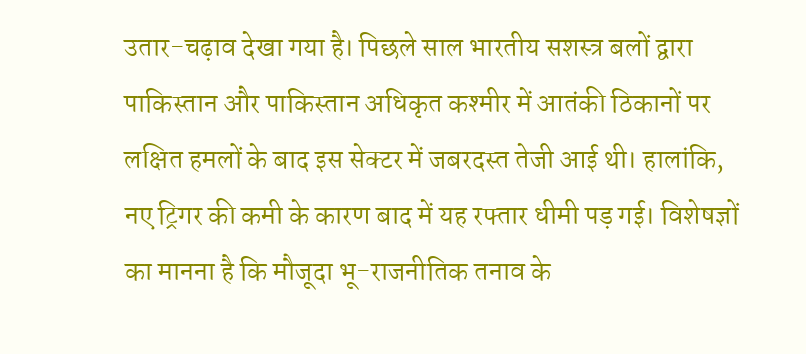उतार-चढ़ाव देखा गया है। पिछले साल भारतीय सशस्त्र बलों द्वारा पाकिस्तान और पाकिस्तान अधिकृत कश्मीर में आतंकी ठिकानों पर लक्षित हमलों के बाद इस सेक्टर में जबरदस्त तेजी आई थी। हालांकि, नए ट्रिगर की कमी के कारण बाद में यह रफ्तार धीमी पड़ गई। विशेषज्ञों का मानना है कि मौजूदा भू-राजनीतिक तनाव के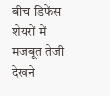बीच डिफेंस शेयरों में मजबूत तेजी देखने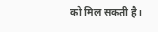को मिल सकती है।